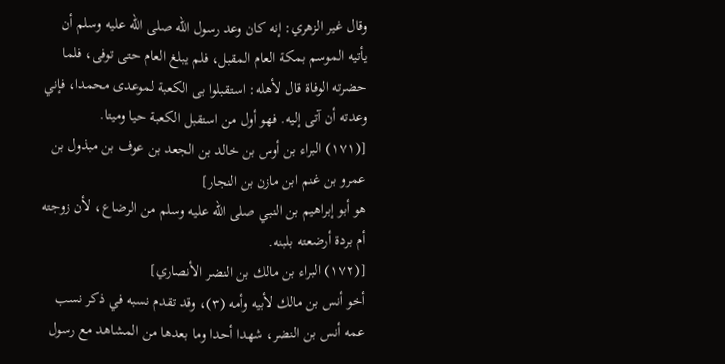وقال غير الزهري: إنه كان وعد رسول الله صلى الله عليه وسلم أن يأتيه الموسم بمكة العام المقبل، فلم يبلغ العام حتى توفى، فلما حضرته الوفاة قال لأهله: استقبلوا بى الكعبة لموعدى محمدا، فإني وعدته أن آتى إليه. فهو أول من استقبل الكعبة حيا وميتا.
[(١٧١) البراء بن أوس بن خالد بن الجعد بن عوف بن مبذول بن عمرو بن غنم ابن مازن بن النجار]
هو أبو إبراهيم بن النبي صلى الله عليه وسلم من الرضاع، لأن زوجته أم بردة أرضعته بلبنه.
[(١٧٢) البراء بن مالك بن النضر الأنصاري]
أخو أنس بن مالك لأبيه وأمه (٣)، وقد تقدم نسبه في ذكر نسب عمه أنس بن النضر، شهدا أحدا وما بعدها من المشاهد مع رسول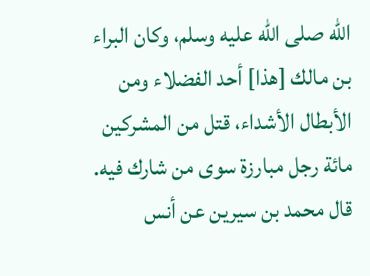الله صلى الله عليه وسلم، وكان البراء بن مالك [هذا] أحد الفضلاء ومن الأبطال الأشداء، قتل من المشركين مائة رجل مبارزة سوى من شارك فيه.
قال محمد بن سيرين عن أنس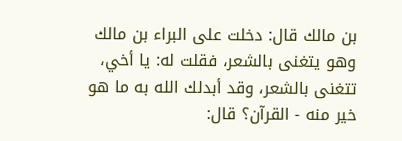بن مالك قال: دخلت على البراء بن مالك وهو يتغنى بالشعر، فقلت له: يا أخي، تتغنى بالشعر، وقد أبدلك الله به ما هو خير منه - القرآن؟ قال: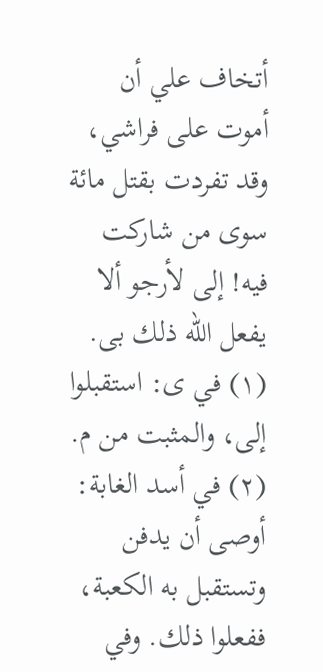أتخاف علي أن أموت على فراشي، وقد تفردت بقتل مائة سوى من شاركت فيه! إلى لأرجو ألا يفعل الله ذلك بى.
(١) في ى: استقبلوا إلى، والمثبت من م. (٢) في أسد الغابة: أوصى أن يدفن وتستقبل به الكعبة، ففعلوا ذلك. وفي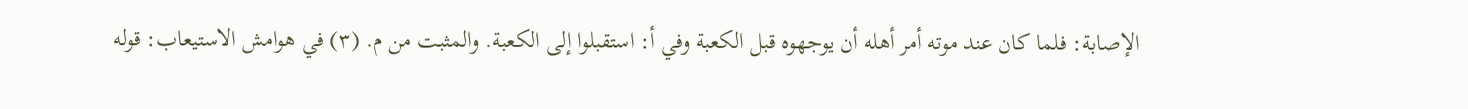الإصابة: فلما كان عند موته أمر أهله أن يوجهوه قبل الكعبة وفي أ: استقبلوا إلى الكعبة. والمثبت من م. (٣) في هوامش الاستيعاب: قوله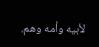لأبيه وأمه وهم.